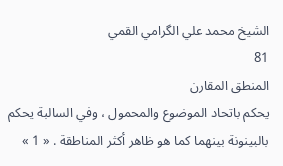الشيخ محمد علي الگرامي القمي
81
المنطق المقارن
يحكم باتحاد الموضوع والمحمول ، وفي السالبة يحكم بالبينونة بينهما كما هو ظاهر أكثر المناطقة . « 1 »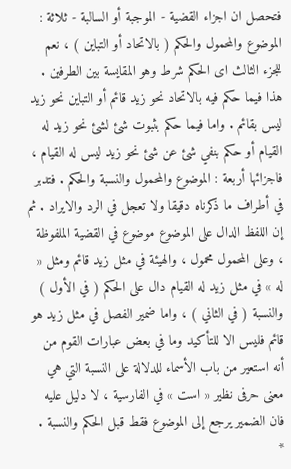فتحصل ان اجزاء القضية - الموجبة أو السالبة - ثلاثة : الموضوع والمحمول والحكم ( بالاتحاد أو التباين ) ، نعم للجزء الثالث اى الحكم شرط وهو المقايسة بين الطرفين . هذا فيما حكم فيه بالاتحاد نحو زيد قائم أو التباين نحو زيد ليس بقائم . واما فيما حكم بثبوت شئ لشئ نحو زيد له القيام أو حكم بنفي شئ عن شئ نحو زيد ليس له القيام ، فاجزائها أربعة : الموضوع والمحمول والنسبة والحكم . فتدبر في أطراف ما ذكرناه دقيقا ولا تعجل في الرد والايراد . ثم إن اللفظ الدال على الموضوع موضوع في القضية الملفوظة ، وعلى المحمول محمول ، والهيئة في مثل زيد قائم ومثل « له » في مثل زيد له القيام دال على الحكم ( في الأول ) والنسبة ( في الثاني ) ، واما ضمير الفصل في مثل زيد هو قائم فليس الا للتأكيد وما في بعض عبارات القوم من أنه استعير من باب الأسماء للدلالة على النسبة التي هي معنى حرفى نظير « است » في الفارسية ، لا دليل عليه فان الضمير يرجع إلى الموضوع فقط قبل الحكم والنسبة . *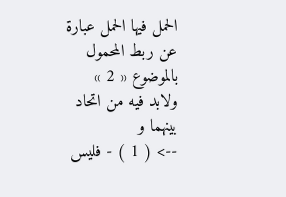الحمل فيها الحمل عبارة عن ربط المحمول بالموضوع « 2 » ولابد فيه من اتحاد بينهما و
--> ( 1 ) - فليس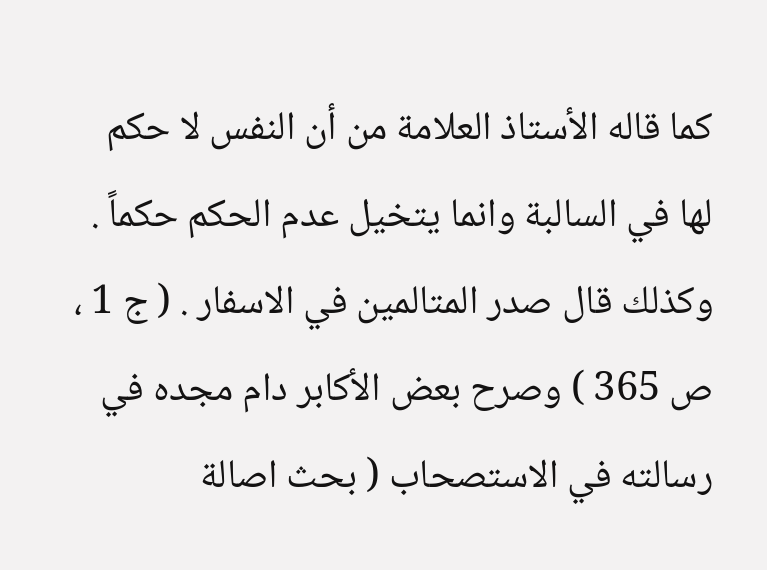كما قاله الأستاذ العلامة من أن النفس لا حكم لها في السالبة وانما يتخيل عدم الحكم حكماً . وكذلك قال صدر المتالمين في الاسفار . ( ج 1 ، ص 365 ) وصرح بعض الأكابر دام مجده في رسالته في الاستصحاب ( بحث اصالة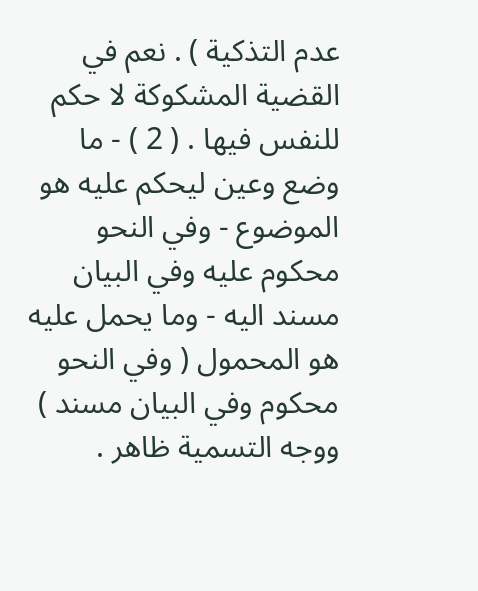عدم التذكية ) . نعم في القضية المشكوكة لا حكم للنفس فيها . ( 2 ) - ما وضع وعين ليحكم عليه هو الموضوع - وفي النحو محكوم عليه وفي البيان مسند اليه - وما يحمل عليه هو المحمول ( وفي النحو محكوم وفي البيان مسند ) ووجه التسمية ظاهر .